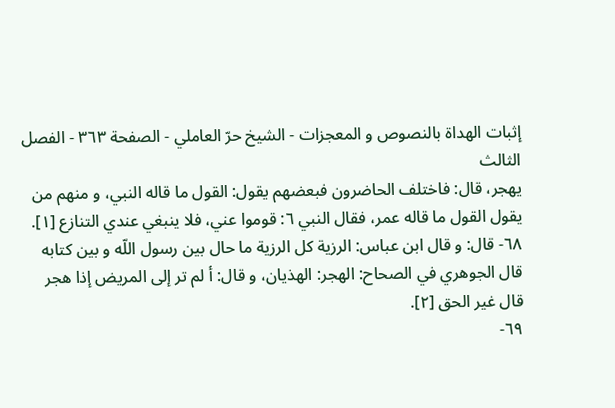إثبات الهداة بالنصوص و المعجزات - الشيخ حرّ العاملي - الصفحة ٣٦٣ - الفصل الثالث
يهجر، قال: فاختلف الحاضرون فبعضهم يقول: القول ما قاله النبي، و منهم من يقول القول ما قاله عمر، فقال النبي ٦: قوموا عني، فلا ينبغي عندي التنازع [١].
٦٨- قال: و قال ابن عباس: الرزية كل الرزية ما حال بين رسول اللّه و بين كتابه
قال الجوهري في الصحاح: الهجر: الهذيان، و قال: أ لم تر إلى المريض إذا هجر قال غير الحق [٢].
٦٩-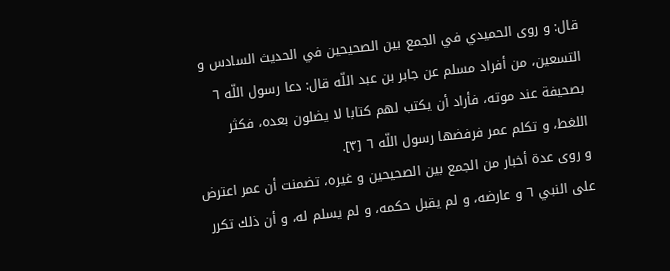قال: و روى الحميدي في الجمع بين الصحيحين في الحديث السادس و التسعين، من أفراد مسلم عن جابر بن عبد اللّه قال: دعا رسول اللّه ٦ بصحيفة عند موته، فأراد أن يكتب لهم كتابا لا يضلون بعده، فكثر اللغط، و تكلم عمر فرفضها رسول اللّه ٦ [٣].
و روى عدة أخبار من الجمع بين الصحيحين و غيره، تضمنت أن عمر اعترض على النبي ٦ و عارضه، و لم يقبل حكمه، و لم يسلم له، و أن ذلك تكرر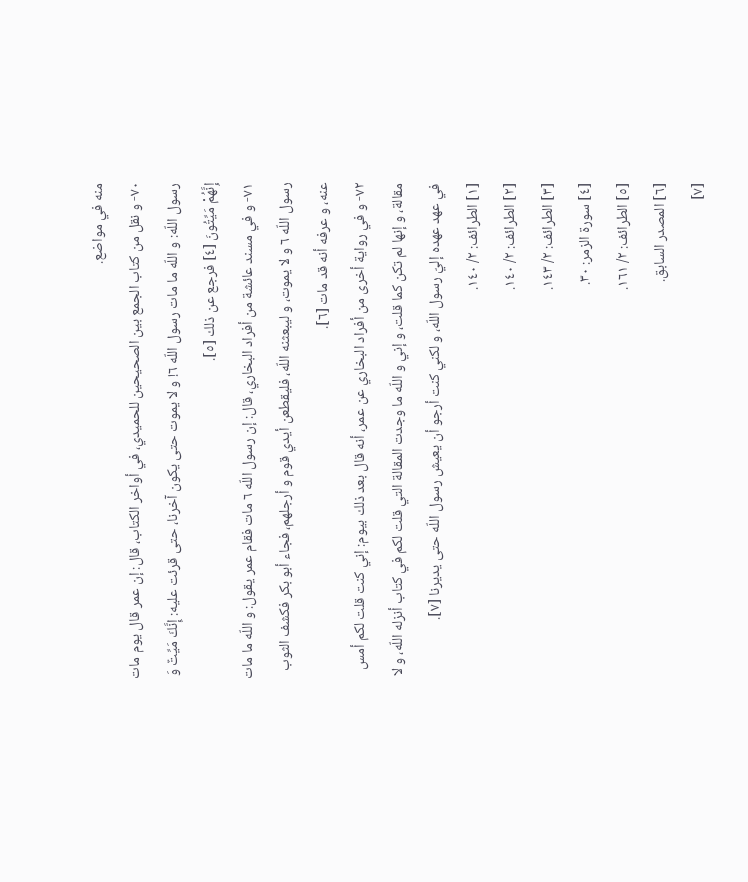منه في مواضع.
٧٠- و نقل من كتاب الجمع بين الصحيحين للحميدي، في أواخر الكتاب، قال: إن عمر قال يوم مات رسول اللّه: و اللّه ما مات رسول اللّه ٦! و لا يموت حتى يكون آخرنا، حتى قرئت عليه: إِنَّكَ مَيِّتٌ وَ إِنَّهُمْ مَيِّتُونَ [٤] فرجع عن ذلك [٥].
٧١- و في مسند عائشة من أفراد البخاري، قال: إن رسول اللّه ٦ مات فقام عمر يقول: و اللّه ما مات رسول اللّه ٦ و لا يموت، و ليبعثنه اللّه، فليقطعن أيدي قوم و أرجلهم، فجاء أبو بكر فكشف الثوب عنه، و عرفه أنه قد مات [٦].
٧٢- و في رواية أخرى من أفراد البخاري عن عمر، أنه قال بعد ذلك بيوم: إني كنت قلت لكم أمس مقالة، و إنها لم تكن كما قلت، و إني و اللّه ما وجدت المقالة التي قلت لكم في كتاب أنزله اللّه، و لا في عهد عهده إليّ رسول اللّه، و لكني كنت أرجو أن يعيش رسول اللّه حتى يديرنا [٧].
[١] الطرائف: ٢/ ١٤٠.
[٢] الطرائف: ٢/ ١٤٠.
[٣] الطرائف: ٢/ ١٤٣.
[٤] سورة الزمر: ٣٠.
[٥] الطرائف: ٢/ ١٦١.
[٦] المصدر السابق.
[٧]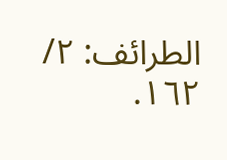الطرائف: ٢/ ١٦٢.